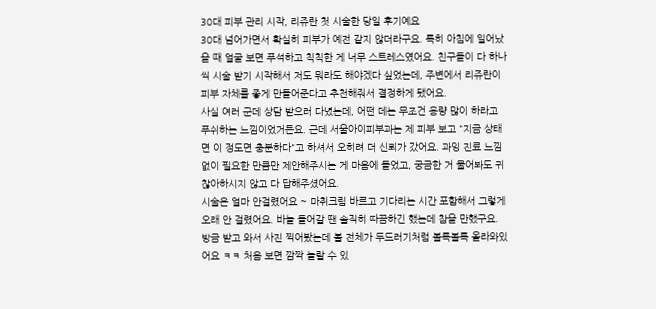30대 피부 관리 시작, 리쥬란 첫 시술한 당일 후기예요
30대 넘어가면서 확실히 피부가 예전 같지 않더라구요. 특히 아침에 일어났을 때 얼굴 보면 푸석하고 칙칙한 게 너무 스트레스였어요. 친구들이 다 하나씩 시술 받기 시작해서 저도 뭐라도 해야겠다 싶었는데, 주변에서 리쥬란이 피부 자체를 좋게 만들어준다고 추천해줘서 결정하게 됐어요.
사실 여러 군데 상담 받으러 다녔는데, 어떤 데는 무조건 용량 많이 하라고 푸쉬하는 느낌이었거든요. 근데 서울아이피부과는 제 피부 보고 "지금 상태면 이 정도면 충분하다"고 하셔서 오히려 더 신뢰가 갔어요. 과잉 진료 느낌 없이 필요한 만큼만 제안해주시는 게 마음에 들었고, 궁금한 거 물어봐도 귀찮아하시지 않고 다 답해주셨어요.
시술은 얼마 안걸렸어요 ~ 마취크림 바르고 기다리는 시간 포함해서 그렇게 오래 안 걸렸어요. 바늘 들어갈 땐 솔직히 따끔하긴 했는데 참을 만했구요. 방금 받고 와서 사진 찍어봤는데 볼 전체가 두드러기처럼 볼록볼록 올라와있어요 ㅋㅋ 처음 보면 깜짝 놀랄 수 있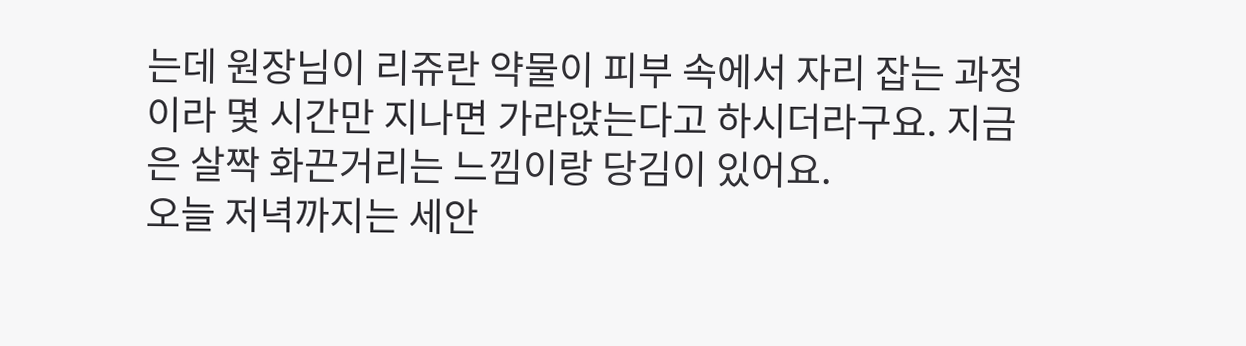는데 원장님이 리쥬란 약물이 피부 속에서 자리 잡는 과정이라 몇 시간만 지나면 가라앉는다고 하시더라구요. 지금은 살짝 화끈거리는 느낌이랑 당김이 있어요.
오늘 저녁까지는 세안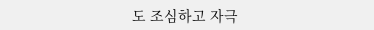도 조심하고 자극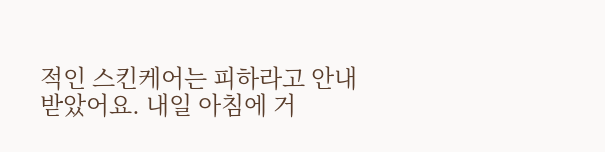적인 스킨케어는 피하라고 안내받았어요. 내일 아침에 거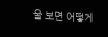울 보면 어떻게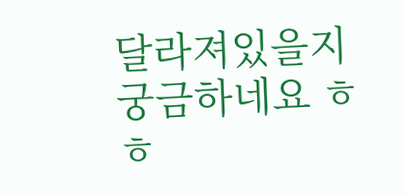달라져있을지 궁금하네요 ㅎㅎ